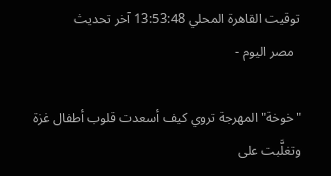توقيت القاهرة المحلي 13:53:48 آخر تحديث
  مصر اليوم -

"خوخة" المهرجة تروي كيف أسعدت قلوب أطفال غزة وتغلَّبت على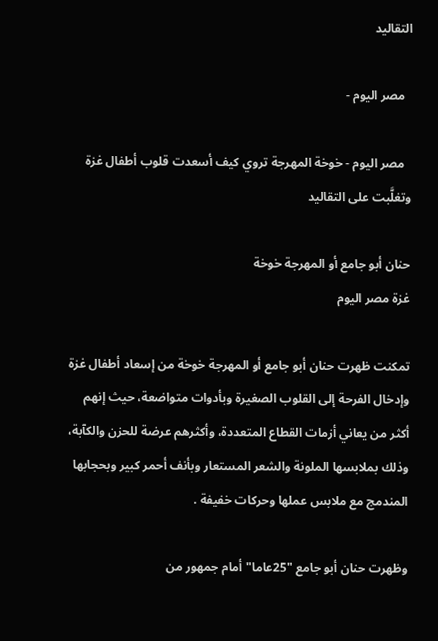التقاليد

  مصر اليوم -

  مصر اليوم - خوخة المهرجة تروي كيف أسعدت قلوب أطفال غزة وتغلَّبت على التقاليد

حنان أبو جامع أو المهرجة خوخة
غزة مصر اليوم

تمكنت ظهرت حنان أبو جامع أو المهرجة خوخة من إسعاد أطفال غزة وإدخال الفرحة إلى القلوب الصغيرة وبأدوات متواضعة، حيث إنهم أكثر من يعاني أزمات القطاع المتعددة، وأكثرهم عرضة للحزن والكآبة، وذلك بملابسها الملونة والشعر المستعار وبأنف أحمر كبير وبحجابها المندمج مع ملابس عملها وحركات خفيفة .

وظهرت حنان أبو جامع "25عاما" أمام جمهور من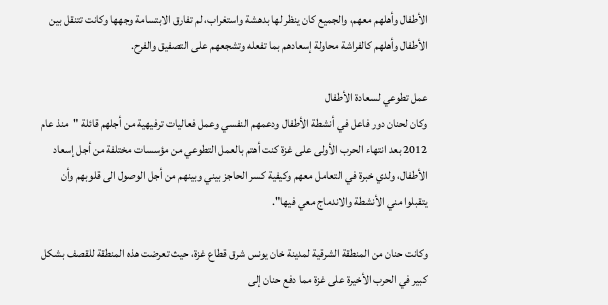الأطفال وأهلهم معهم، والجميع كان ينظر لها بدهشة واستغراب، لم تفارق الابتسامة وجهها وكانت تتنقل بين الأطفال وأهلهم كالفراشة محاولة إسعادهم بما تفعله وتشجعهم على التصفيق والفرح.

عمل تطوعي لسعادة الأطفال
وكان لحنان دور فاعل في أنشطة الأطفال ودعمهم النفسي وعمل فعاليات ترفيهية من أجلهم قائلة "منذ عام 2012 بعد انتهاء الحرب الأولى على غزة كنت أهتم بالعمل التطوعي من مؤسسات مختلفة من أجل إسعاد الأطفال، ولدي خبرة في التعامل معهم وكيفية كسر الحاجز بيني وبينهم من أجل الوصول الى قلوبهم وأن يتقبلوا مني الأنشطة والاندماج معي فيها".

وكانت حنان من المنطقة الشرقية لمدينة خان يونس شرق قطاع غزة، حيث تعرضت هذه المنطقة للقصف بشكل كبير في الحرب الأخيرة على غزة مما دفع حنان إلى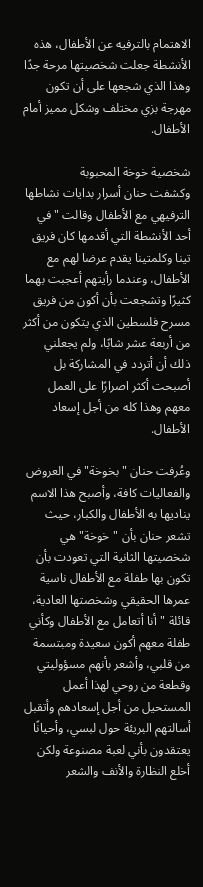الاهتمام بالترفيه عن الأطفال، هذه الأنشطة جعلت شخصيتها مرحة جدًا وهذا الذي شجعها على أن تكون مهرجة بزي مختلف وشكل مميز أمام الأطفال.

شخصية خوخة المحبوبة
وكشفت حنان أسرار بدايات نشاطها الترفيهي مع الأطفال وقالت "في أحد الأنشطة التي أقدمها كان فريق تينا وكلمتينا يقدم عرضا لهم مع الأطفال، وعندما رأيتهم أعجبت بهما كثيرًا وتشجعت بأن أكون من فريق مسرح فلسطين الذي يتكون من أكثر من أربعة عشر شابًا، ولم يجعلني ذلك أن أتردد في المشاركة بل أصبحت أكثر اصرارًا على العمل معهم وهذا كله من أجل إسعاد الأطفال.

وعُرفت حنان "بخوخة" في العروض والفعاليات كافة، وأصبح هذا الاسم يناديها به الأطفال والكبار، حيث تشعر حنان بأن "خوخة" هي شخصيتها الثانية التي تعودت بأن تكون بها طفلة مع الأطفال ناسية عمرها الحقيقي وشخصتها العادية، قائلة "أنا أتعامل مع الأطفال وكأني طفلة معهم أكون سعيدة ومبتسمة من قلبي، وأشعر بأنهم مسؤوليتي وقطعة من روحي لهذا أعمل المستحيل من أجل إسعادهم وأتقبل أسالتهم البريئة حول لبسي، وأحيانًا يعتقدون بأني لعبة مصنوعة ولكن أخلع النظارة والأنف والشعر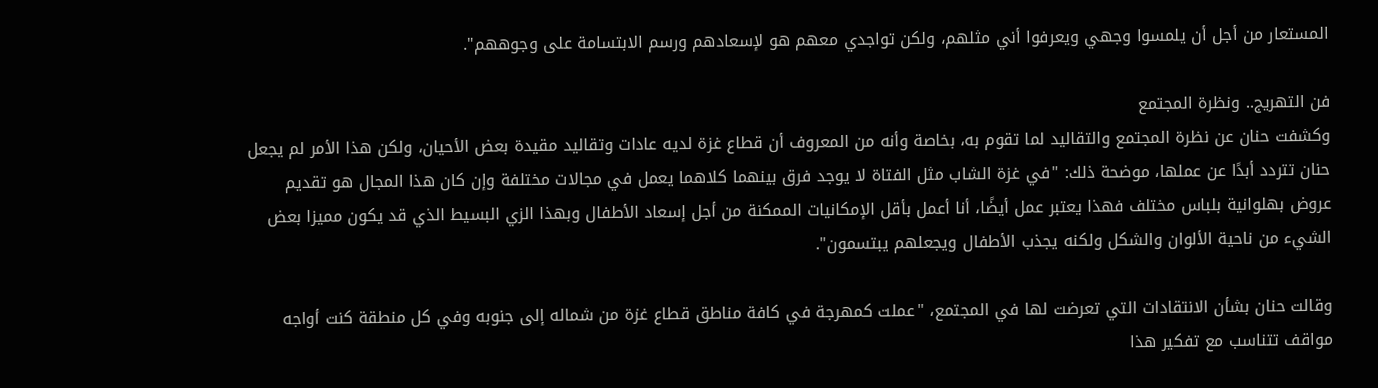المستعار من أجل أن يلمسوا وجهي ويعرفوا أني مثلهم، ولكن تواجدي معهم هو لإسعادهم ورسم الابتسامة على وجوههم".

فن التهريج.. ونظرة المجتمع
وكشفت حنان عن نظرة المجتمع والتقاليد لما تقوم به، بخاصة وأنه من المعروف أن قطاع غزة لديه عادات وتقاليد مقيدة بعض الأحيان، ولكن هذا الأمر لم يجعل حنان تتردد أبدًا عن عملها، موضحة ذلك: "في غزة الشاب مثل الفتاة لا يوجد فرق بينهما كلاهما يعمل في مجالات مختلفة وإن كان هذا المجال هو تقديم عروض بهلوانية بلباس مختلف فهذا يعتبر عمل أيضًا، أنا أعمل بأقل الإمكانيات الممكنة من أجل إسعاد الأطفال وبهذا الزي البسيط الذي قد يكون مميزا بعض الشيء من ناحية الألوان والشكل ولكنه يجذب الأطفال ويجعلهم يبتسمون".

وقالت حنان بشأن الانتقادات التي تعرضت لها في المجتمع، "عملت كمهرجة في كافة مناطق قطاع غزة من شماله إلى جنوبه وفي كل منطقة كنت أواجه مواقف تتناسب مع تفكير هذا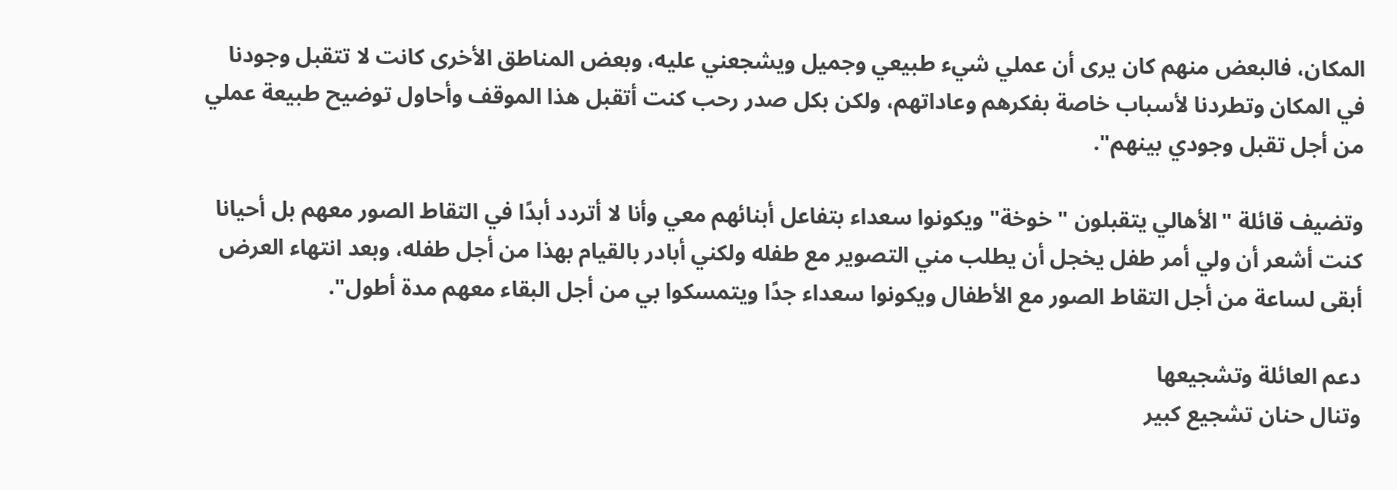المكان، فالبعض منهم كان يرى أن عملي شيء طبيعي وجميل ويشجعني عليه، وبعض المناطق الأخرى كانت لا تتقبل وجودنا في المكان وتطردنا لأسباب خاصة بفكرهم وعاداتهم، ولكن بكل صدر رحب كنت أتقبل هذا الموقف وأحاول توضيح طبيعة عملي من أجل تقبل وجودي بينهم".

وتضيف قائلة "الأهالي يتقبلون "خوخة" ويكونوا سعداء بتفاعل أبنائهم معي وأنا لا أتردد أبدًا في التقاط الصور معهم بل أحيانا كنت أشعر أن ولي أمر طفل يخجل أن يطلب مني التصوير مع طفله ولكني أبادر بالقيام بهذا من أجل طفله، وبعد انتهاء العرض أبقى لساعة من أجل التقاط الصور مع الأطفال ويكونوا سعداء جدًا ويتمسكوا بي من أجل البقاء معهم مدة أطول".

دعم العائلة وتشجيعها
وتنال حنان تشجيع كبير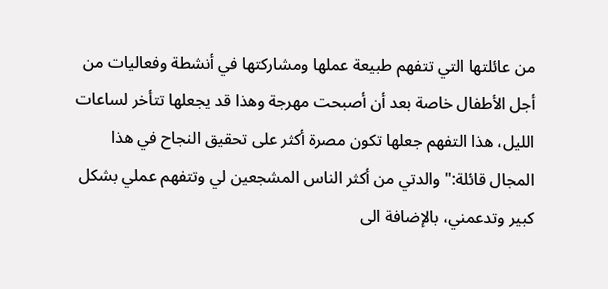من عائلتها التي تتفهم طبيعة عملها ومشاركتها في أنشطة وفعاليات من أجل الأطفال خاصة بعد أن أصبحت مهرجة وهذا قد يجعلها تتأخر لساعات الليل، هذا التفهم جعلها تكون مصرة أكثر على تحقيق النجاح في هذا المجال قائلة:" والدتي من أكثر الناس المشجعين لي وتتفهم عملي بشكل كبير وتدعمني، بالإضافة الى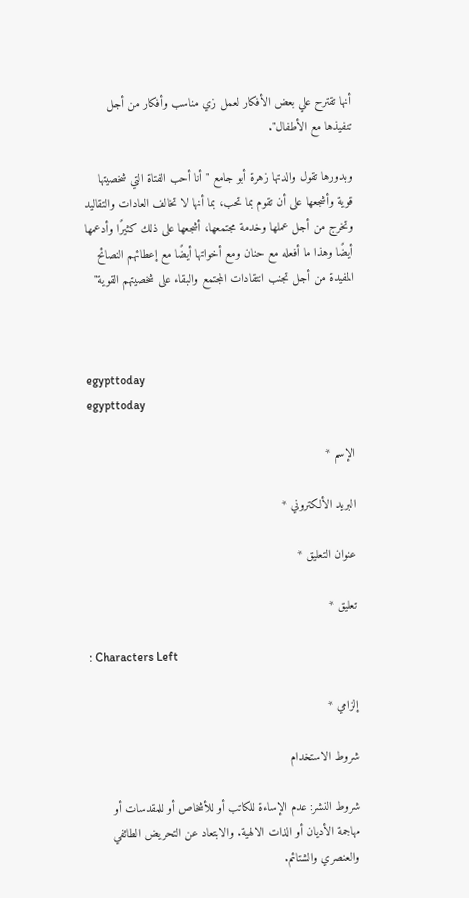أنها تقترح علي بعض الأفكار لعمل زي مناسب وأفكار من أجل تنفيذها مع الأطفال".

وبدورها تقول والدتها زهرة أبو جامع "أنا أحب الفتاة التي شخصيتها قوية وأشجعها على أن تقوم بما تحب، بما أنها لا تخالف العادات والتقاليد وتخرج من أجل عملها وخدمة مجتمعها، أشجعها على ذلك كثيرًا وأدعمها أيضًا وهذا ما أفعله مع حنان ومع أخواتها أيضًا مع إعطائهم النصائح المفيدة من أجل تجنب انتقادات المجتمع والبقاء على شخصيتهم القوية"



egypttoday
egypttoday

الإسم *

البريد الألكتروني *

عنوان التعليق *

تعليق *

: Characters Left

إلزامي *

شروط الاستخدام

شروط النشر: عدم الإساءة للكاتب أو للأشخاص أو للمقدسات أو مهاجمة الأديان أو الذات الالهية. والابتعاد عن التحريض الطائفي والعنصري والشتائم.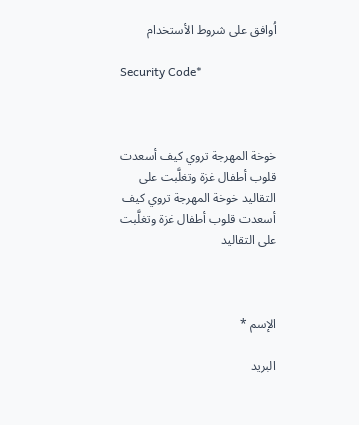اُوافق على شروط الأستخدام

Security Code*



خوخة المهرجة تروي كيف أسعدت قلوب أطفال غزة وتغلَّبت على التقاليد خوخة المهرجة تروي كيف أسعدت قلوب أطفال غزة وتغلَّبت على التقاليد



الإسم *

البريد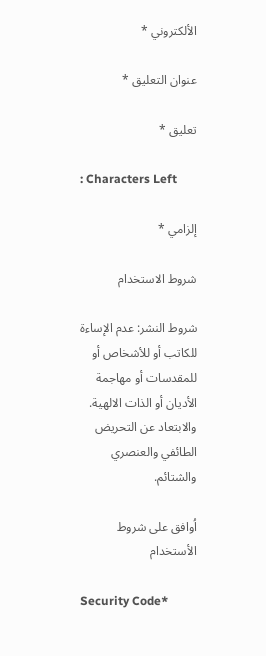الألكتروني *

عنوان التعليق *

تعليق *

: Characters Left

إلزامي *

شروط الاستخدام

شروط النشر: عدم الإساءة للكاتب أو للأشخاص أو للمقدسات أو مهاجمة الأديان أو الذات الالهية. والابتعاد عن التحريض الطائفي والعنصري والشتائم.

اُوافق على شروط الأستخدام

Security Code*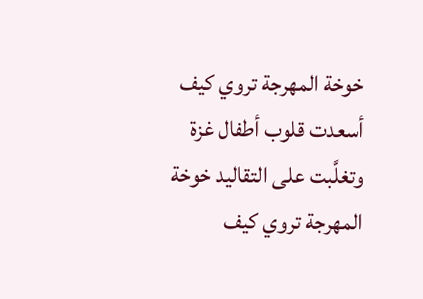خوخة المهرجة تروي كيف أسعدت قلوب أطفال غزة وتغلَّبت على التقاليد خوخة المهرجة تروي كيف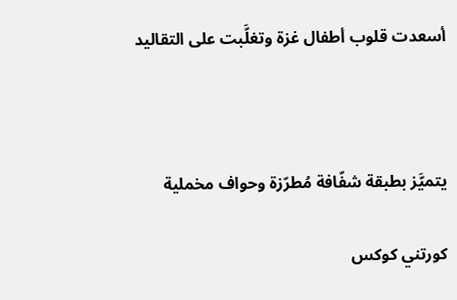أسعدت قلوب أطفال غزة وتغلَّبت على التقاليد



يتميَّز بطبقة شفّافة مُطرّزة وحواف مخملية

كورتني كوكس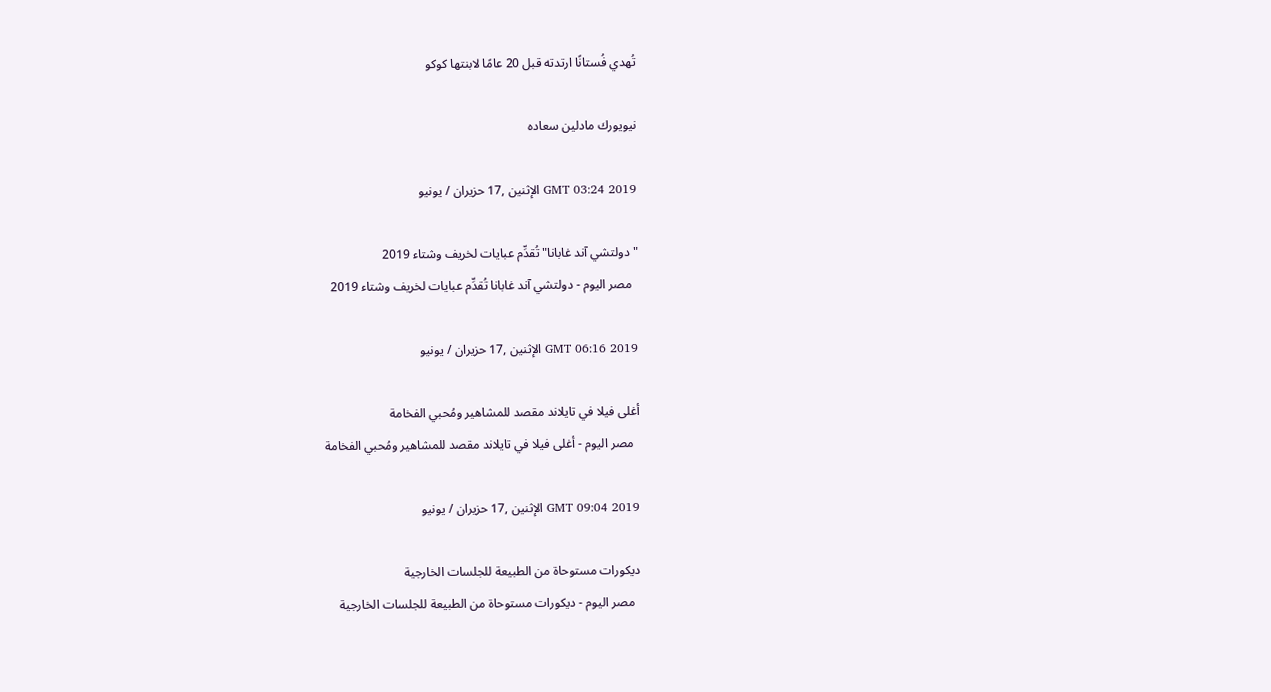تُهدي فُستانًا ارتدته قبل 20 عامًا لابنتها كوكو

نيويورك مادلين سعاده

GMT 03:24 2019 الإثنين ,17 حزيران / يونيو

"دولتشي آند غابانا" تُقدِّم عبايات لخريف وشتاء 2019
  مصر اليوم - دولتشي آند غابانا تُقدِّم عبايات لخريف وشتاء 2019

GMT 06:16 2019 الإثنين ,17 حزيران / يونيو

أغلى فيلا في تايلاند مقصد للمشاهير ومُحبي الفخامة
  مصر اليوم - أغلى فيلا في تايلاند مقصد للمشاهير ومُحبي الفخامة

GMT 09:04 2019 الإثنين ,17 حزيران / يونيو

ديكورات مستوحاة من الطبيعة للجلسات الخارجية
  مصر اليوم - ديكورات مستوحاة من الطبيعة للجلسات الخارجية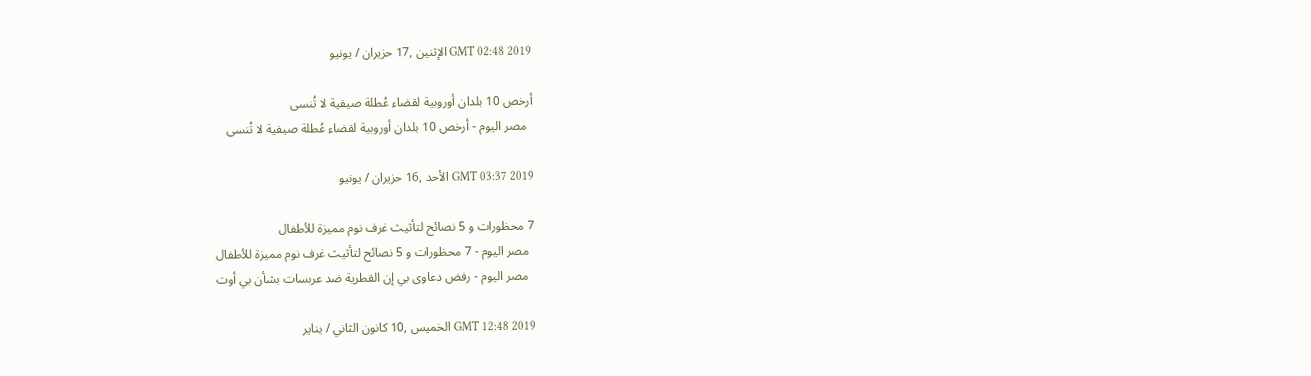GMT 02:48 2019 الإثنين ,17 حزيران / يونيو

أرخص 10 بلدان أوروبية لقضاء عُطلة صيفية لا تُنسى
  مصر اليوم - أرخص 10 بلدان أوروبية لقضاء عُطلة صيفية لا تُنسى

GMT 03:37 2019 الأحد ,16 حزيران / يونيو

7 محظورات و 5 نصائح لتأثيث غرف نوم مميزة للأطفال
  مصر اليوم - 7 محظورات و 5 نصائح لتأثيث غرف نوم مميزة للأطفال
  مصر اليوم - رفض دعاوى بي إن القطرية ضد عربسات بشأن بي أوت

GMT 12:48 2019 الخميس ,10 كانون الثاني / يناير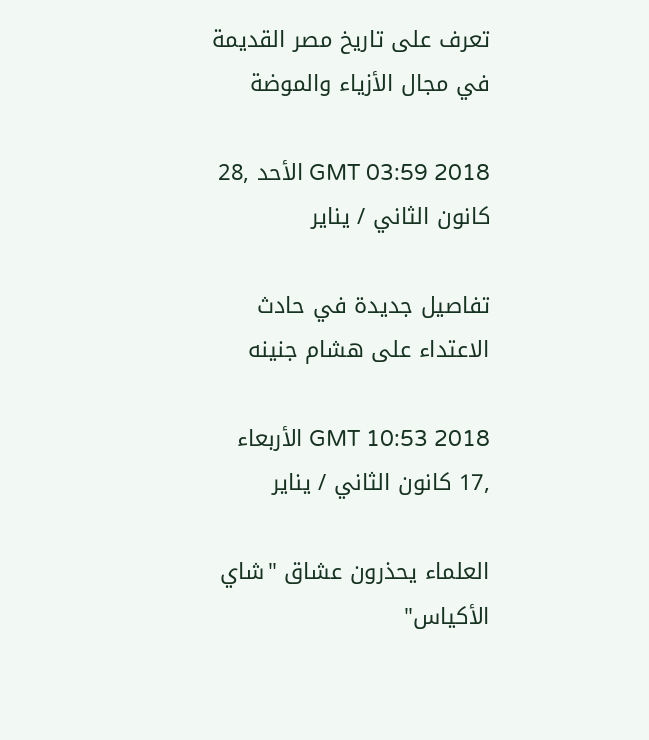تعرف على تاريخ مصر القديمة في مجال الأزياء والموضة

GMT 03:59 2018 الأحد ,28 كانون الثاني / يناير

تفاصيل جديدة في حادث الاعتداء على هشام جنينه

GMT 10:53 2018 الأربعاء ,17 كانون الثاني / يناير

العلماء يحذرون عشاق "شاي الأكياس"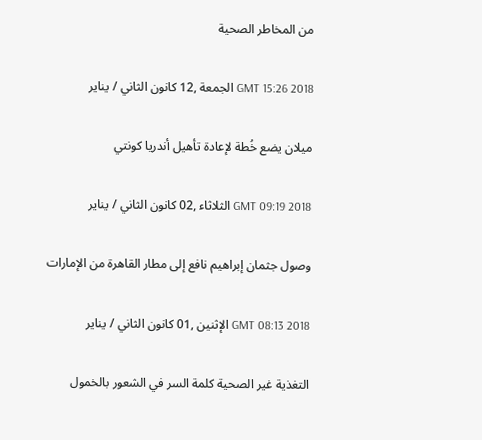من المخاطر الصحية

GMT 15:26 2018 الجمعة ,12 كانون الثاني / يناير

ميلان يضع خُطة لإعادة تأهيل أندريا كونتي

GMT 09:19 2018 الثلاثاء ,02 كانون الثاني / يناير

وصول جثمان إبراهيم نافع إلى مطار القاهرة من الإمارات

GMT 08:13 2018 الإثنين ,01 كانون الثاني / يناير

التغذية غير الصحية كلمة السر في الشعور بالخمول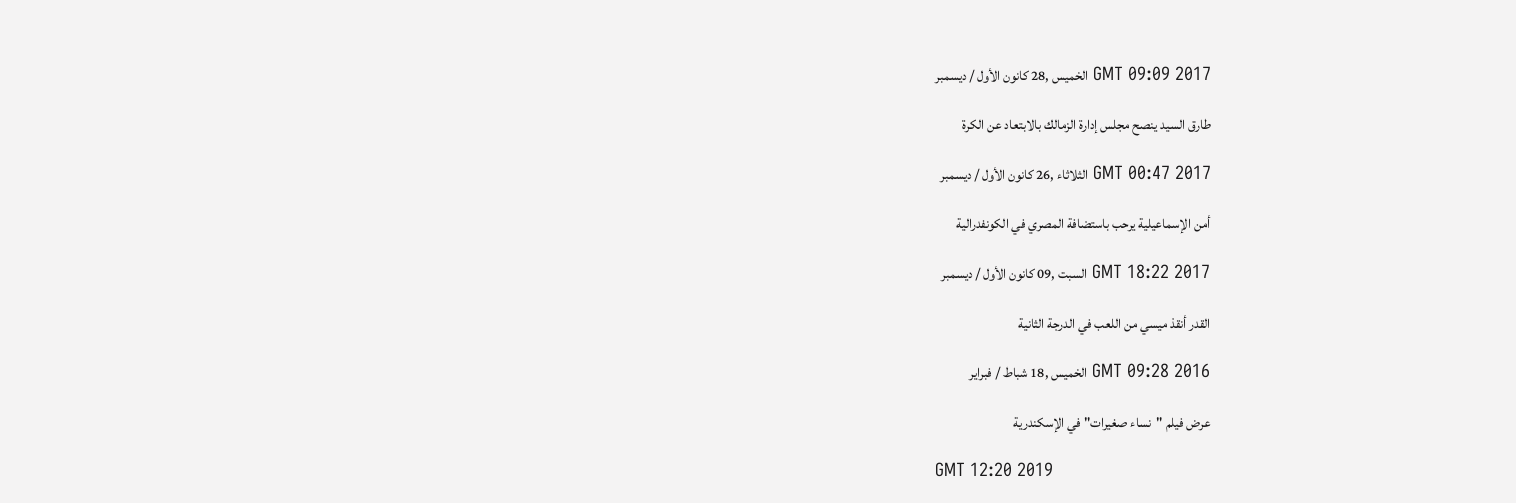GMT 09:09 2017 الخميس ,28 كانون الأول / ديسمبر

طارق السيد ينصح مجلس إدارة الزمالك بالابتعاد عن الكرة

GMT 00:47 2017 الثلاثاء ,26 كانون الأول / ديسمبر

أمن الإسماعيلية يرحب باستضافة المصري في الكونفدرالية

GMT 18:22 2017 السبت ,09 كانون الأول / ديسمبر

القدر أنقذ ميسي من اللعب في الدرجة الثانية

GMT 09:28 2016 الخميس ,18 شباط / فبراير

عرض فيلم "نساء صغيرات" في الإسكندرية

GMT 12:20 2019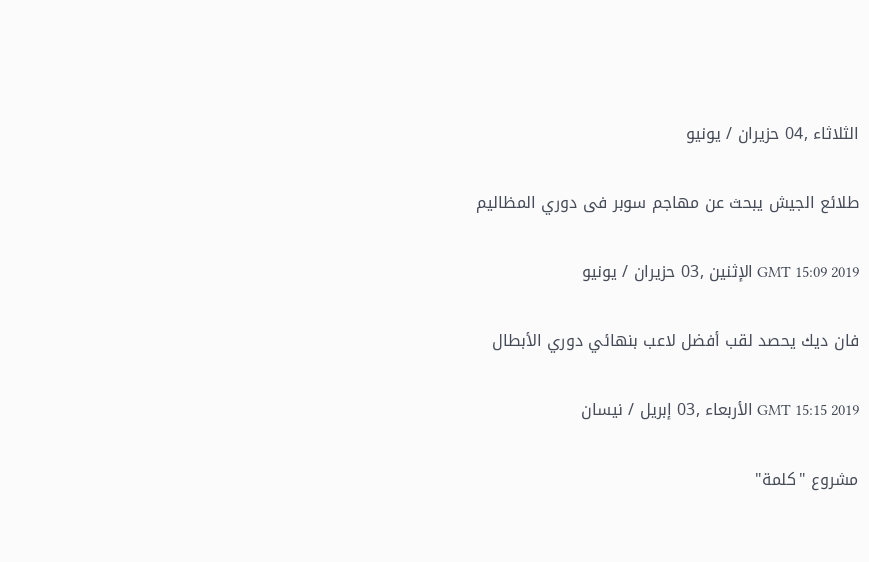الثلاثاء ,04 حزيران / يونيو

طلائع الجيش يبحث عن مهاجم سوبر فى دوري المظاليم

GMT 15:09 2019 الإثنين ,03 حزيران / يونيو

فان ديك يحصد لقب أفضل لاعب بنهائي دوري الأبطال

GMT 15:15 2019 الأربعاء ,03 إبريل / نيسان

مشروع "كلمة"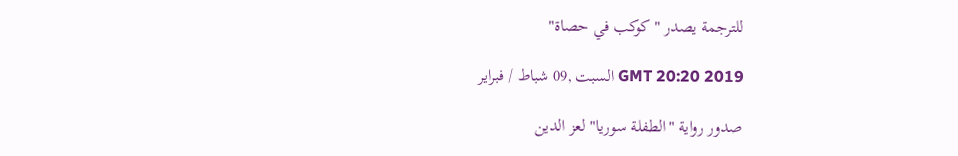للترجمة يصدر "كوكب في حصاة"

GMT 20:20 2019 السبت ,09 شباط / فبراير

صدور رواية "الطفلة سوريا" لعز الدين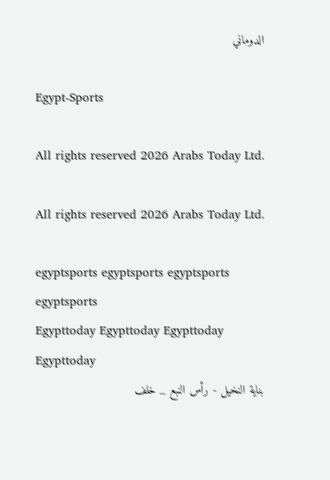الدوماني

Egypt-Sports

All rights reserved 2026 Arabs Today Ltd.

All rights reserved 2026 Arabs Today Ltd.

egyptsports egyptsports egyptsports egyptsports
Egypttoday Egypttoday Egypttoday
Egypttoday
بناية النخيل - رأس النبع _ خلف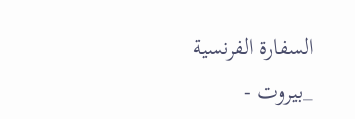السفارة الفرنسية _بيروت -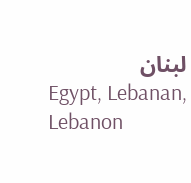لبنان
Egypt, Lebanan, Lebanon